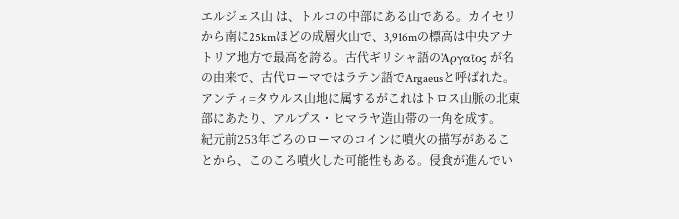エルジェス山 は、トルコの中部にある山である。カイセリから南に25kmほどの成層火山で、3,916mの標高は中央アナトリア地方で最高を誇る。古代ギリシャ語のἈργαῖος が名の由来で、古代ローマではラテン語でArgaeusと呼ばれた。
アンティ=タウルス山地に属するがこれはトロス山脈の北東部にあたり、アルプス・ヒマラヤ造山帯の一角を成す。
紀元前253年ごろのローマのコインに噴火の描写があることから、このころ噴火した可能性もある。侵食が進んでい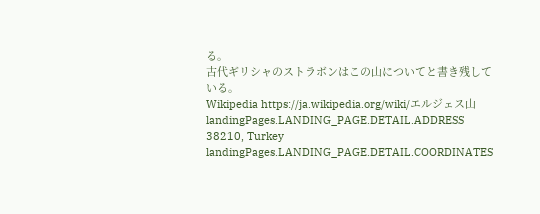る。
古代ギリシャのストラボンはこの山についてと書き残している。
Wikipedia https://ja.wikipedia.org/wiki/エルジェス山
landingPages.LANDING_PAGE.DETAIL.ADDRESS 38210, Turkey
landingPages.LANDING_PAGE.DETAIL.COORDINATES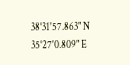38°31'57.863" N 35°27'0.809" E